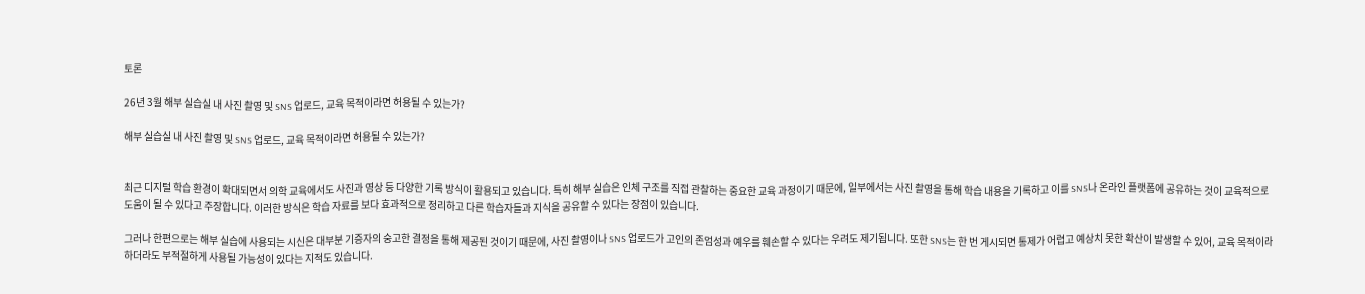토론

26년 3월 해부 실습실 내 사진 촬영 및 SNS 업로드, 교육 목적이라면 허용될 수 있는가?

해부 실습실 내 사진 촬영 및 SNS 업로드, 교육 목적이라면 허용될 수 있는가?


최근 디지털 학습 환경이 확대되면서 의학 교육에서도 사진과 영상 등 다양한 기록 방식이 활용되고 있습니다. 특히 해부 실습은 인체 구조를 직접 관찰하는 중요한 교육 과정이기 때문에, 일부에서는 사진 촬영을 통해 학습 내용을 기록하고 이를 SNS나 온라인 플랫폼에 공유하는 것이 교육적으로 도움이 될 수 있다고 주장합니다. 이러한 방식은 학습 자료를 보다 효과적으로 정리하고 다른 학습자들과 지식을 공유할 수 있다는 장점이 있습니다.

그러나 한편으로는 해부 실습에 사용되는 시신은 대부분 기증자의 숭고한 결정을 통해 제공된 것이기 때문에, 사진 촬영이나 SNS 업로드가 고인의 존엄성과 예우를 훼손할 수 있다는 우려도 제기됩니다. 또한 SNS는 한 번 게시되면 통제가 어렵고 예상치 못한 확산이 발생할 수 있어, 교육 목적이라 하더라도 부적절하게 사용될 가능성이 있다는 지적도 있습니다.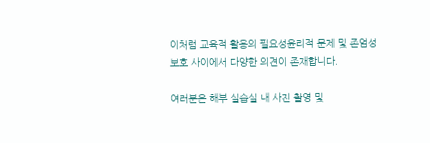이처럼 교육적 활용의 필요성윤리적 문제 및 존엄성 보호 사이에서 다양한 의견이 존재합니다.

여러분은 해부 실습실 내 사진 촬영 및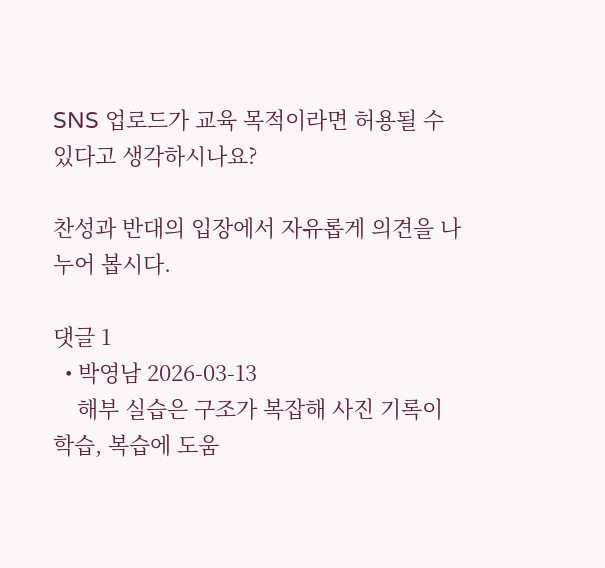SNS 업로드가 교육 목적이라면 허용될 수 있다고 생각하시나요?

찬성과 반대의 입장에서 자유롭게 의견을 나누어 봅시다.

댓글 1
  • 박영남 2026-03-13
    해부 실습은 구조가 복잡해 사진 기록이 학습, 복습에 도움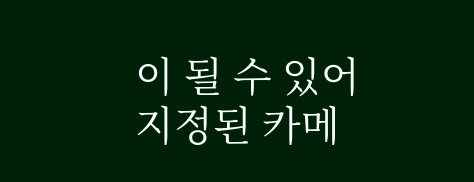이 될 수 있어 지정된 카메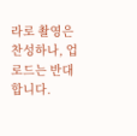라로 촬영은 찬성하나, 업로드는 반대합니다.